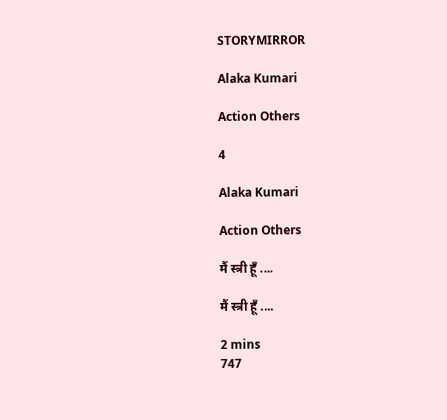STORYMIRROR

Alaka Kumari

Action Others

4

Alaka Kumari

Action Others

मैं स्त्री हूँ ....

मैं स्त्री हूँ ....

2 mins
747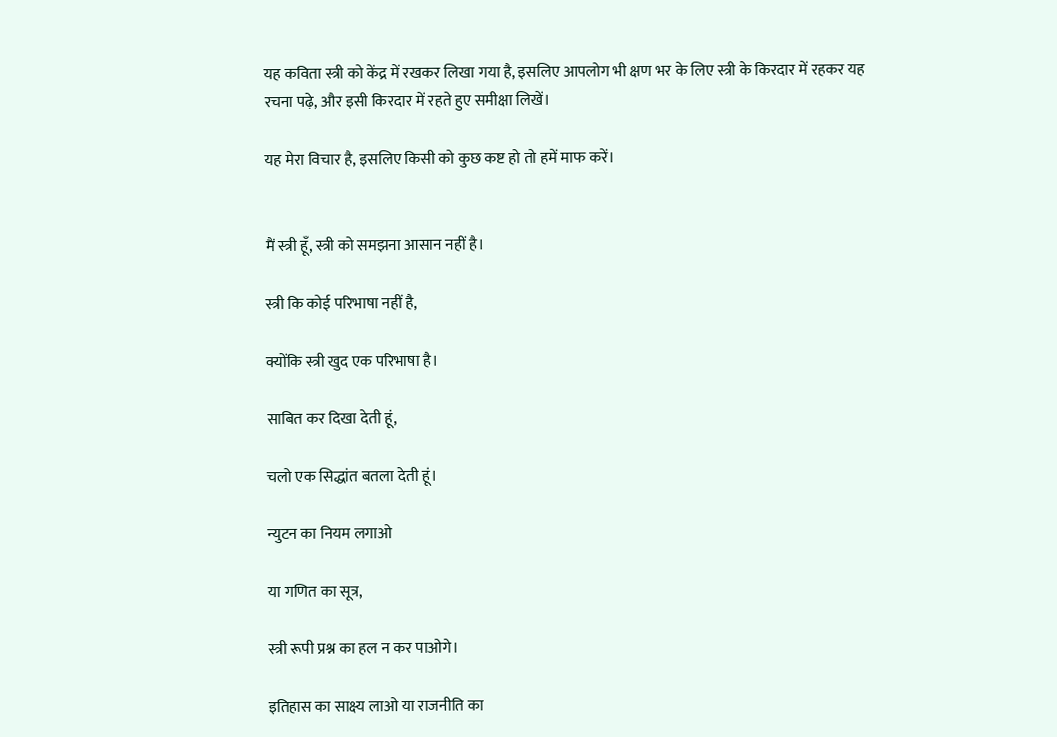यह कविता स्त्री को केंद्र में रखकर लिखा गया है, इसलिए आपलोग भी क्षण भर के लिए स्त्री के किरदार में रहकर यह रचना पढ़े, और इसी किरदार में रहते हुए समीक्षा लिखें।

यह मेरा विचार है, इसलिए किसी को कुछ कष्ट हो तो हमें माफ करें।


मैं स्त्री हूँ, स्त्री को समझना आसान नहीं है।

स्त्री कि कोई परिभाषा नहीं है,

क्योंकि स्त्री खुद एक परिभाषा है।

साबित कर दिखा देती हूं,

चलो एक सिद्धांत बतला देती हूं।

न्युटन का नियम लगाओ

या गणित का सूत्र,

स्त्री रूपी प्रश्न का हल न कर पाओगे।

इतिहास का साक्ष्य लाओ या राजनीति का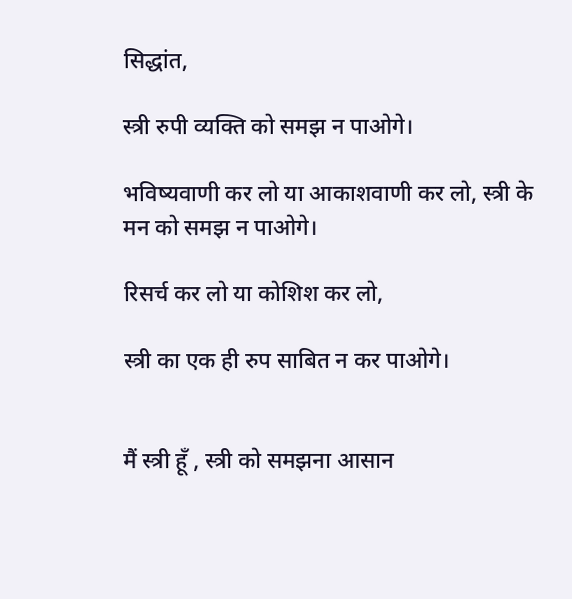सिद्धांत,

स्त्री रुपी व्यक्ति को समझ न पाओगे।

भविष्यवाणी कर लो या आकाशवाणी कर लो, स्त्री के मन को समझ न पाओगे।

रिसर्च कर लो या कोशिश कर लो,

स्त्री का एक ही रुप साबित न कर पाओगे।


मैं स्त्री हूँ , स्त्री को समझना आसान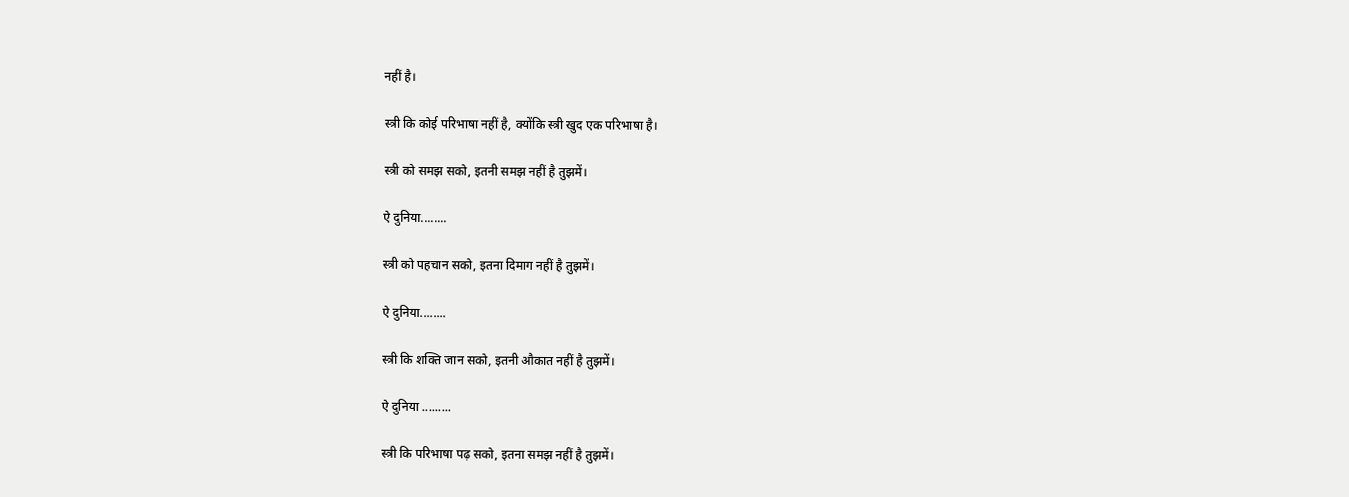नहीं है।

स्त्री कि कोई परिभाषा नहीं है, क्योंकि स्त्री खुद एक परिभाषा है।

स्त्री को समझ सको, इतनी समझ नहीं है तुझमें।

ऐ दुनिया........

स्त्री को पहचान सको, इतना दिमाग नहीं है तुझमें।

ऐ दुनिया........

स्त्री कि शक्ति जान सको, इतनी औकात नहीं है तुझमें।

ऐ दुनिया .........

स्त्री कि परिभाषा पढ़ सको, इतना समझ नहीं है तुझमें।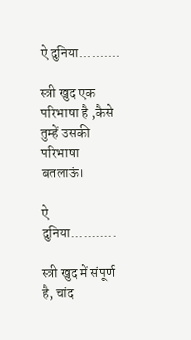ऐ दुनिया..........

स्त्री खुद एक परिभाषा है ,कैसे तुम्हें उसकी परिभाषा बतलाऊं।

ऐ दुनिया...........

स्त्री खुद में संपूर्ण है, चांद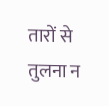तारों से तुलना न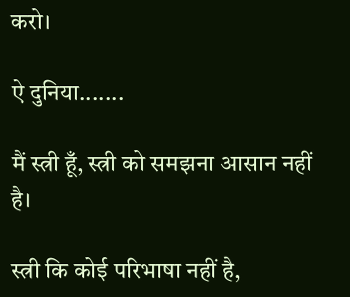करो।

ऐ दुनिया.......

मैं स्त्री हूँ, स्त्री को समझना आसान नहीं है।

स्त्री कि कोई परिभाषा नहीं है,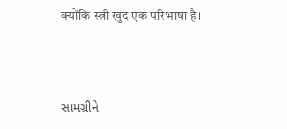क्योंकि स्त्री खुद एक परिभाषा है।



સામગ્રીને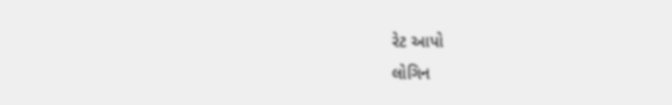રેટ આપો
લોગિન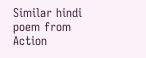Similar hindi poem from Action